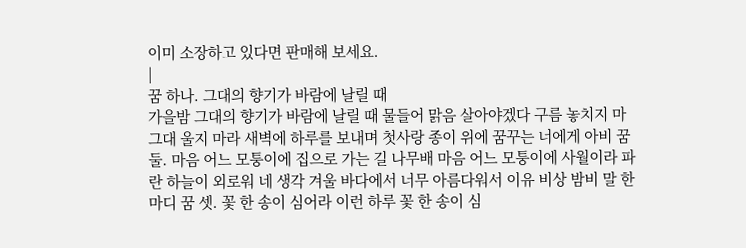이미 소장하고 있다면 판매해 보세요.
|
꿈 하나. 그대의 향기가 바람에 날릴 때
가을밤 그대의 향기가 바람에 날릴 때 물들어 맑음 살아야겠다 구름 놓치지 마 그대 울지 마라 새벽에 하루를 보내며 첫사랑 종이 위에 꿈꾸는 너에게 아비 꿈 둘. 마음 어느 모퉁이에 집으로 가는 길 나무배 마음 어느 모퉁이에 사월이라 파란 하늘이 외로워 네 생각 겨울 바다에서 너무 아름다워서 이유 비상 밤비 말 한마디 꿈 셋. 꽃 한 송이 심어라 이런 하루 꽃 한 송이 심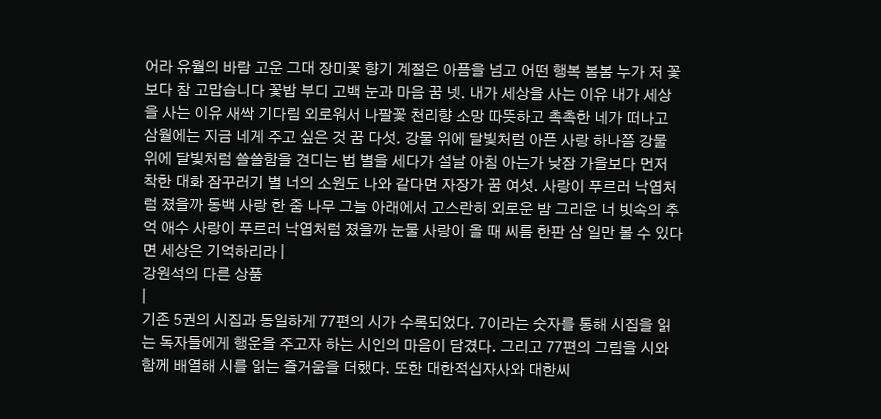어라 유월의 바람 고운 그대 장미꽃 향기 계절은 아픔을 넘고 어떤 행복 봄봄 누가 저 꽃보다 참 고맙습니다 꽃밥 부디 고백 눈과 마음 꿈 넷. 내가 세상을 사는 이유 내가 세상을 사는 이유 새싹 기다림 외로워서 나팔꽃 천리향 소망 따뜻하고 촉촉한 네가 떠나고 삼월에는 지금 네게 주고 싶은 것 꿈 다섯. 강물 위에 달빛처럼 아픈 사랑 하나쯤 강물 위에 달빛처럼 쓸쓸함을 견디는 법 별을 세다가 설날 아침 아는가 낮잠 가을보다 먼저 착한 대화 잠꾸러기 별 너의 소원도 나와 같다면 자장가 꿈 여섯. 사랑이 푸르러 낙엽처럼 졌을까 동백 사랑 한 줌 나무 그늘 아래에서 고스란히 외로운 밤 그리운 너 빗속의 추억 애수 사랑이 푸르러 낙엽처럼 졌을까 눈물 사랑이 올 때 씨름 한판 삼 일만 볼 수 있다면 세상은 기억하리라 |
강원석의 다른 상품
|
기존 5권의 시집과 동일하게 77편의 시가 수록되었다. 7이라는 숫자를 통해 시집을 읽는 독자들에게 행운을 주고자 하는 시인의 마음이 담겼다. 그리고 77편의 그림을 시와 함께 배열해 시를 읽는 즐거움을 더했다. 또한 대한적십자사와 대한씨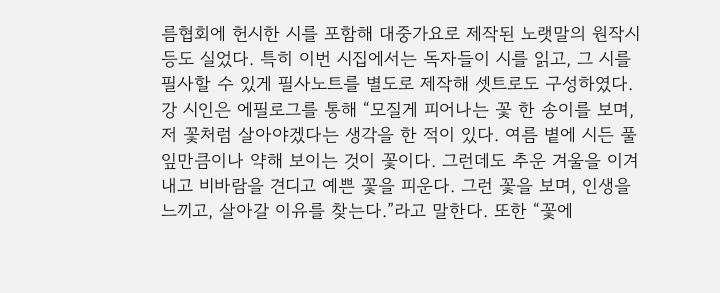름협회에 헌시한 시를 포함해 대중가요로 제작된 노랫말의 원작시 등도 실었다. 특히 이번 시집에서는 독자들이 시를 읽고, 그 시를 필사할 수 있게 필사노트를 별도로 제작해 셋트로도 구성하였다.
강 시인은 에필로그를 통해 “모질게 피어나는 꽃 한 송이를 보며, 저 꽃처럼 살아야겠다는 생각을 한 적이 있다. 여름 볕에 시든 풀잎만큼이나 약해 보이는 것이 꽃이다. 그런데도 추운 겨울을 이겨내고 비바람을 견디고 예쁜 꽃을 피운다. 그런 꽃을 보며, 인생을 느끼고, 살아갈 이유를 찾는다.”라고 말한다. 또한 “꽃에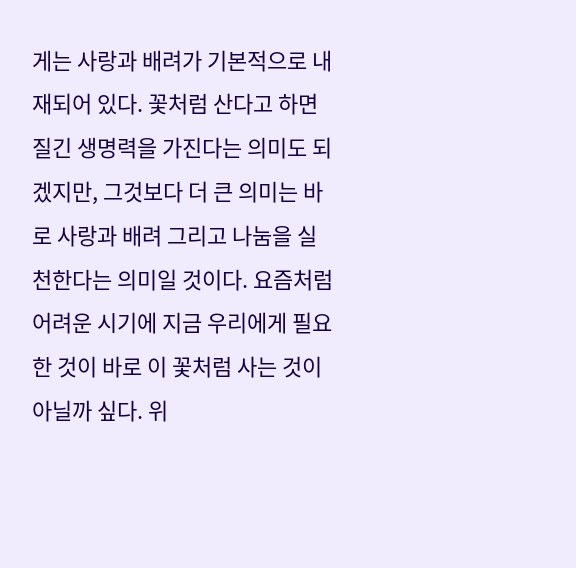게는 사랑과 배려가 기본적으로 내재되어 있다. 꽃처럼 산다고 하면 질긴 생명력을 가진다는 의미도 되겠지만, 그것보다 더 큰 의미는 바로 사랑과 배려 그리고 나눔을 실천한다는 의미일 것이다. 요즘처럼 어려운 시기에 지금 우리에게 필요한 것이 바로 이 꽃처럼 사는 것이 아닐까 싶다. 위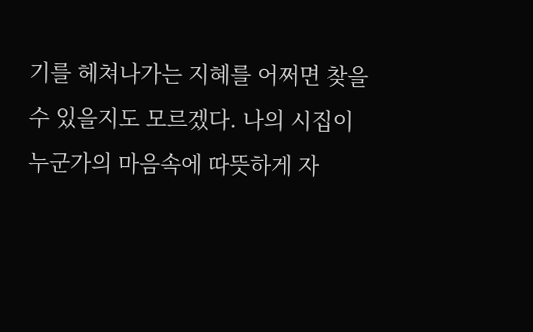기를 헤쳐나가는 지혜를 어쩌면 찾을 수 있을지도 모르겠다. 나의 시집이 누군가의 마음속에 따뜻하게 자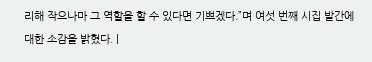리해 작으나마 그 역할을 할 수 있다면 기쁘겠다.”며 여섯 번째 시집 발간에 대한 소감을 밝혔다. |